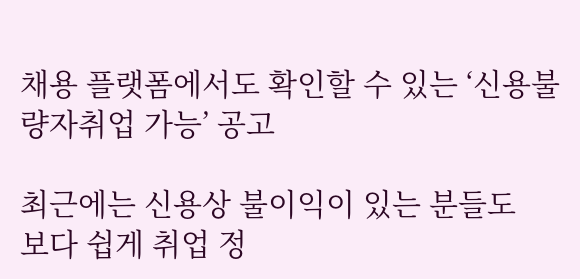채용 플랫폼에서도 확인할 수 있는 ‘신용불량자취업 가능’ 공고

최근에는 신용상 불이익이 있는 분들도
보다 쉽게 취업 정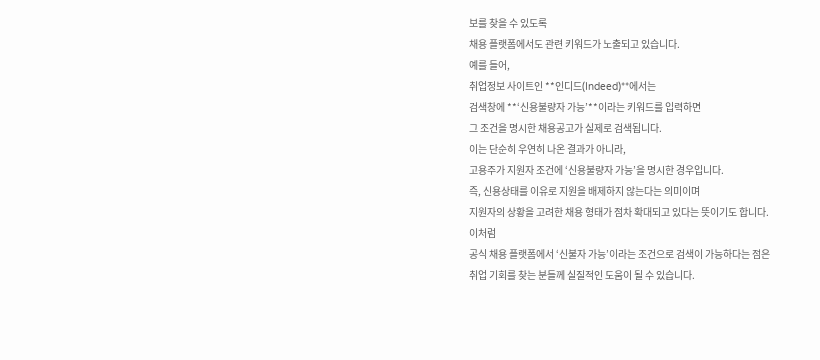보를 찾을 수 있도록
채용 플랫폼에서도 관련 키워드가 노출되고 있습니다.
예를 들어,
취업정보 사이트인 **인디드(Indeed)**에서는
검색창에 **‘신용불량자 가능’**이라는 키워드를 입력하면
그 조건을 명시한 채용공고가 실제로 검색됩니다.
이는 단순히 우연히 나온 결과가 아니라,
고용주가 지원자 조건에 ‘신용불량자 가능’을 명시한 경우입니다.
즉, 신용상태를 이유로 지원을 배제하지 않는다는 의미이며
지원자의 상황을 고려한 채용 형태가 점차 확대되고 있다는 뜻이기도 합니다.
이처럼
공식 채용 플랫폼에서 ‘신불자 가능’이라는 조건으로 검색이 가능하다는 점은
취업 기회를 찾는 분들께 실질적인 도움이 될 수 있습니다.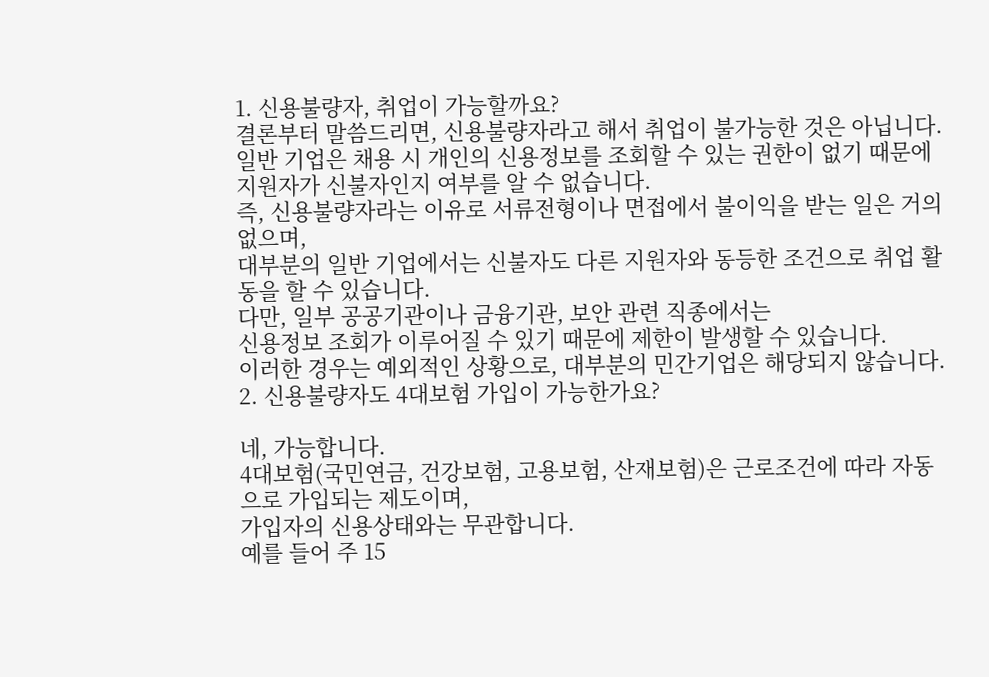1. 신용불량자, 취업이 가능할까요?
결론부터 말씀드리면, 신용불량자라고 해서 취업이 불가능한 것은 아닙니다.
일반 기업은 채용 시 개인의 신용정보를 조회할 수 있는 권한이 없기 때문에
지원자가 신불자인지 여부를 알 수 없습니다.
즉, 신용불량자라는 이유로 서류전형이나 면접에서 불이익을 받는 일은 거의 없으며,
대부분의 일반 기업에서는 신불자도 다른 지원자와 동등한 조건으로 취업 활동을 할 수 있습니다.
다만, 일부 공공기관이나 금융기관, 보안 관련 직종에서는
신용정보 조회가 이루어질 수 있기 때문에 제한이 발생할 수 있습니다.
이러한 경우는 예외적인 상황으로, 대부분의 민간기업은 해당되지 않습니다.
2. 신용불량자도 4대보험 가입이 가능한가요?

네, 가능합니다.
4대보험(국민연금, 건강보험, 고용보험, 산재보험)은 근로조건에 따라 자동으로 가입되는 제도이며,
가입자의 신용상태와는 무관합니다.
예를 들어 주 15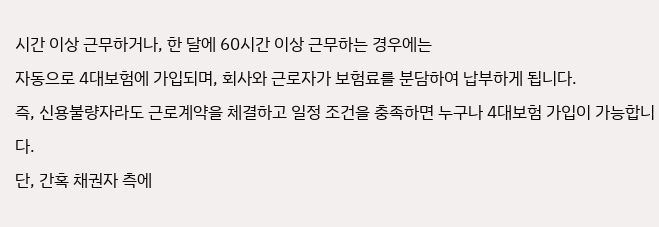시간 이상 근무하거나, 한 달에 60시간 이상 근무하는 경우에는
자동으로 4대보험에 가입되며, 회사와 근로자가 보험료를 분담하여 납부하게 됩니다.
즉, 신용불량자라도 근로계약을 체결하고 일정 조건을 충족하면 누구나 4대보험 가입이 가능합니다.
단, 간혹 채권자 측에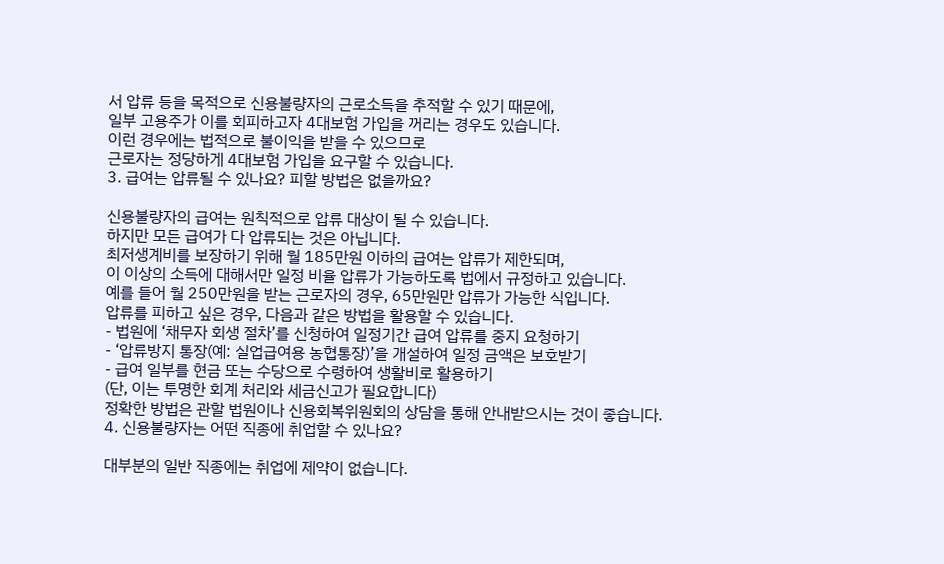서 압류 등을 목적으로 신용불량자의 근로소득을 추적할 수 있기 때문에,
일부 고용주가 이를 회피하고자 4대보험 가입을 꺼리는 경우도 있습니다.
이런 경우에는 법적으로 불이익을 받을 수 있으므로
근로자는 정당하게 4대보험 가입을 요구할 수 있습니다.
3. 급여는 압류될 수 있나요? 피할 방법은 없을까요?

신용불량자의 급여는 원칙적으로 압류 대상이 될 수 있습니다.
하지만 모든 급여가 다 압류되는 것은 아닙니다.
최저생계비를 보장하기 위해 월 185만원 이하의 급여는 압류가 제한되며,
이 이상의 소득에 대해서만 일정 비율 압류가 가능하도록 법에서 규정하고 있습니다.
예를 들어 월 250만원을 받는 근로자의 경우, 65만원만 압류가 가능한 식입니다.
압류를 피하고 싶은 경우, 다음과 같은 방법을 활용할 수 있습니다.
- 법원에 ‘채무자 회생 절차’를 신청하여 일정기간 급여 압류를 중지 요청하기
- ‘압류방지 통장(예: 실업급여용 농협통장)’을 개설하여 일정 금액은 보호받기
- 급여 일부를 현금 또는 수당으로 수령하여 생활비로 활용하기
(단, 이는 투명한 회계 처리와 세금신고가 필요합니다)
정확한 방법은 관할 법원이나 신용회복위원회의 상담을 통해 안내받으시는 것이 좋습니다.
4. 신용불량자는 어떤 직종에 취업할 수 있나요?

대부분의 일반 직종에는 취업에 제약이 없습니다.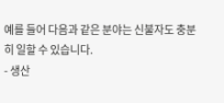예를 들어 다음과 같은 분야는 신불자도 충분히 일할 수 있습니다.
- 생산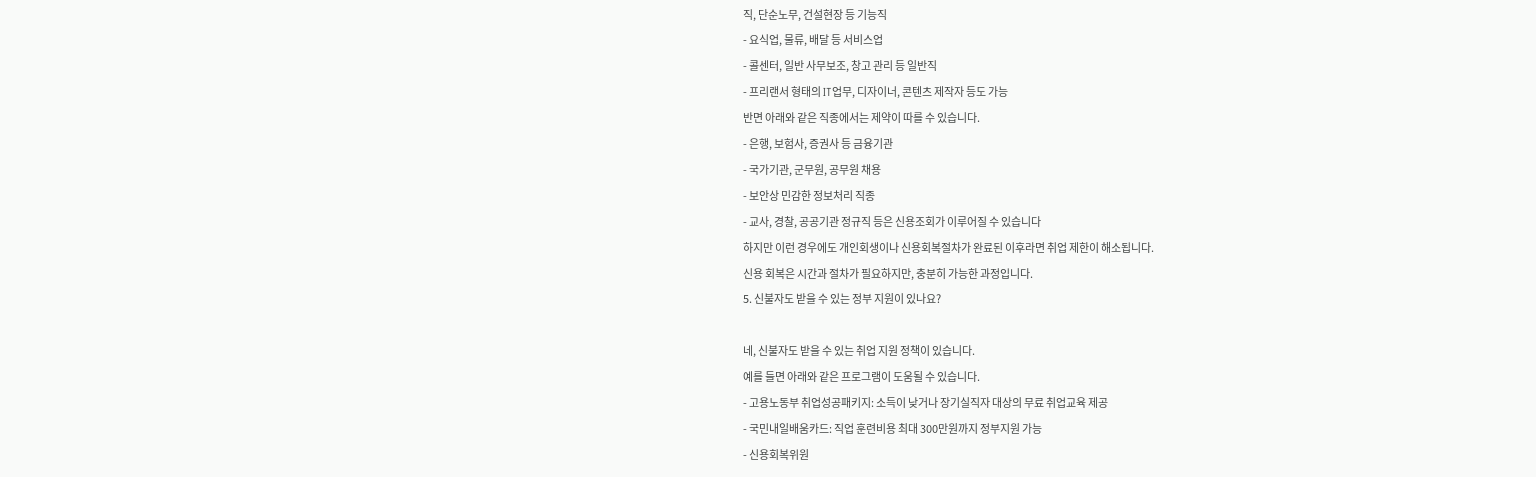직, 단순노무, 건설현장 등 기능직
- 요식업, 물류, 배달 등 서비스업
- 콜센터, 일반 사무보조, 창고 관리 등 일반직
- 프리랜서 형태의 IT업무, 디자이너, 콘텐츠 제작자 등도 가능
반면 아래와 같은 직종에서는 제약이 따를 수 있습니다.
- 은행, 보험사, 증권사 등 금융기관
- 국가기관, 군무원, 공무원 채용
- 보안상 민감한 정보처리 직종
- 교사, 경찰, 공공기관 정규직 등은 신용조회가 이루어질 수 있습니다
하지만 이런 경우에도 개인회생이나 신용회복절차가 완료된 이후라면 취업 제한이 해소됩니다.
신용 회복은 시간과 절차가 필요하지만, 충분히 가능한 과정입니다.
5. 신불자도 받을 수 있는 정부 지원이 있나요?

네, 신불자도 받을 수 있는 취업 지원 정책이 있습니다.
예를 들면 아래와 같은 프로그램이 도움될 수 있습니다.
- 고용노동부 취업성공패키지: 소득이 낮거나 장기실직자 대상의 무료 취업교육 제공
- 국민내일배움카드: 직업 훈련비용 최대 300만원까지 정부지원 가능
- 신용회복위원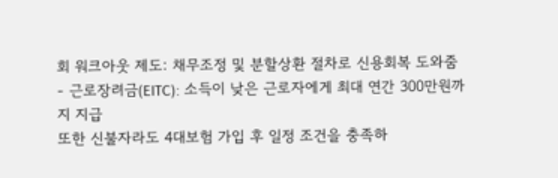회 워크아웃 제도: 채무조정 및 분할상환 절차로 신용회복 도와줌
- 근로장려금(EITC): 소득이 낮은 근로자에게 최대 연간 300만원까지 지급
또한 신불자라도 4대보험 가입 후 일정 조건을 충족하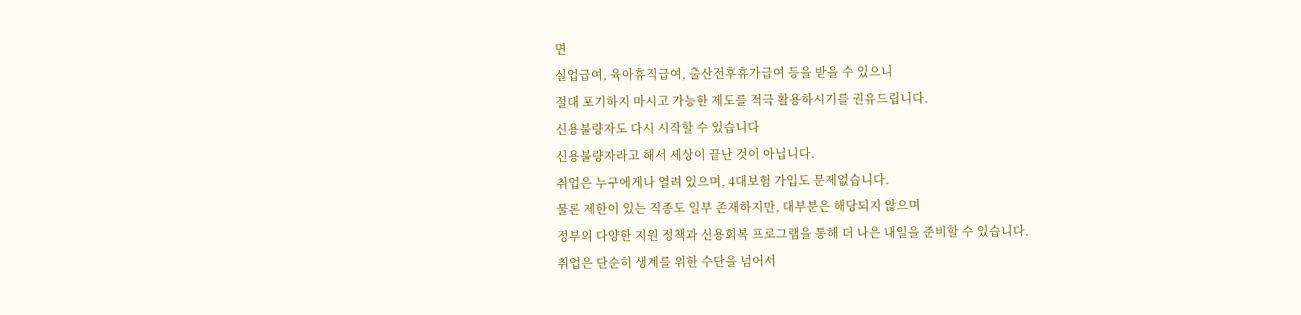면
실업급여, 육아휴직급여, 출산전후휴가급여 등을 받을 수 있으니
절대 포기하지 마시고 가능한 제도를 적극 활용하시기를 권유드립니다.
신용불량자도 다시 시작할 수 있습니다
신용불량자라고 해서 세상이 끝난 것이 아닙니다.
취업은 누구에게나 열려 있으며, 4대보험 가입도 문제없습니다.
물론 제한이 있는 직종도 일부 존재하지만, 대부분은 해당되지 않으며
정부의 다양한 지원 정책과 신용회복 프로그램을 통해 더 나은 내일을 준비할 수 있습니다.
취업은 단순히 생계를 위한 수단을 넘어서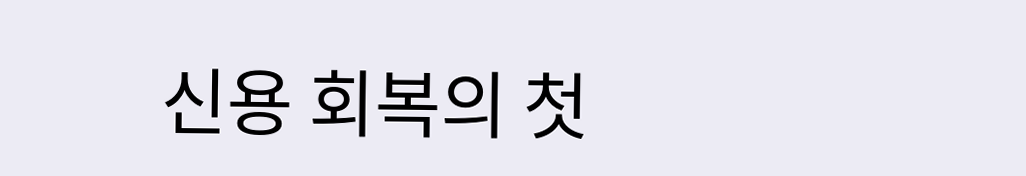신용 회복의 첫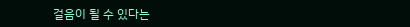걸음이 될 수 있다는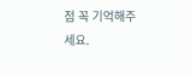점 꼭 기억해주세요.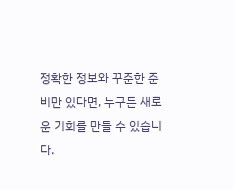정확한 정보와 꾸준한 준비만 있다면, 누구든 새로운 기회를 만들 수 있습니다.